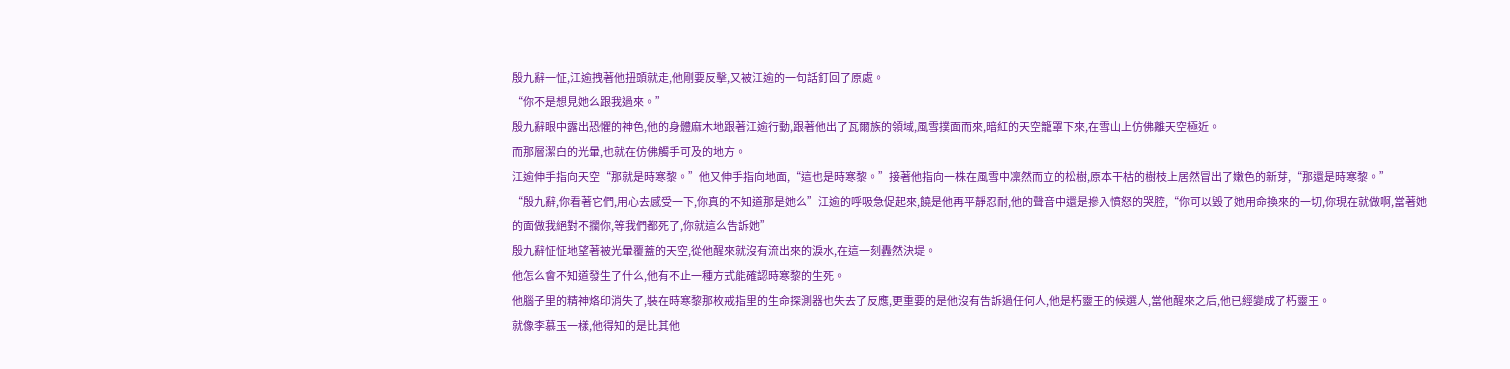殷九辭一怔,江逾拽著他扭頭就走,他剛要反擊,又被江逾的一句話釘回了原處。
“你不是想見她么跟我過來。”
殷九辭眼中露出恐懼的神色,他的身體麻木地跟著江逾行動,跟著他出了瓦爾族的領域,風雪撲面而來,暗紅的天空籠罩下來,在雪山上仿佛離天空極近。
而那層潔白的光暈,也就在仿佛觸手可及的地方。
江逾伸手指向天空“那就是時寒黎。”他又伸手指向地面,“這也是時寒黎。”接著他指向一株在風雪中凜然而立的松樹,原本干枯的樹枝上居然冒出了嫩色的新芽,“那還是時寒黎。”
“殷九辭,你看著它們,用心去感受一下,你真的不知道那是她么”江逾的呼吸急促起來,饒是他再平靜忍耐,他的聲音中還是摻入憤怒的哭腔,“你可以毀了她用命換來的一切,你現在就做啊,當著她的面做我絕對不攔你,等我們都死了,你就這么告訴她”
殷九辭怔怔地望著被光暈覆蓋的天空,從他醒來就沒有流出來的淚水,在這一刻轟然決堤。
他怎么會不知道發生了什么,他有不止一種方式能確認時寒黎的生死。
他腦子里的精神烙印消失了,裝在時寒黎那枚戒指里的生命探測器也失去了反應,更重要的是他沒有告訴過任何人,他是朽靈王的候選人,當他醒來之后,他已經變成了朽靈王。
就像李慕玉一樣,他得知的是比其他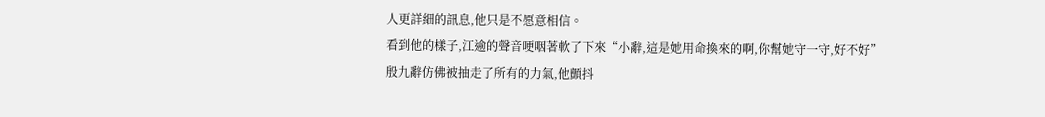人更詳細的訊息,他只是不愿意相信。
看到他的樣子,江逾的聲音哽咽著軟了下來“小辭,這是她用命換來的啊,你幫她守一守,好不好”
殷九辭仿佛被抽走了所有的力氣,他顫抖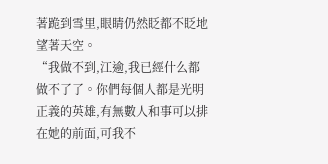著跪到雪里,眼睛仍然眨都不眨地望著天空。
“我做不到,江逾,我已經什么都做不了了。你們每個人都是光明正義的英雄,有無數人和事可以排在她的前面,可我不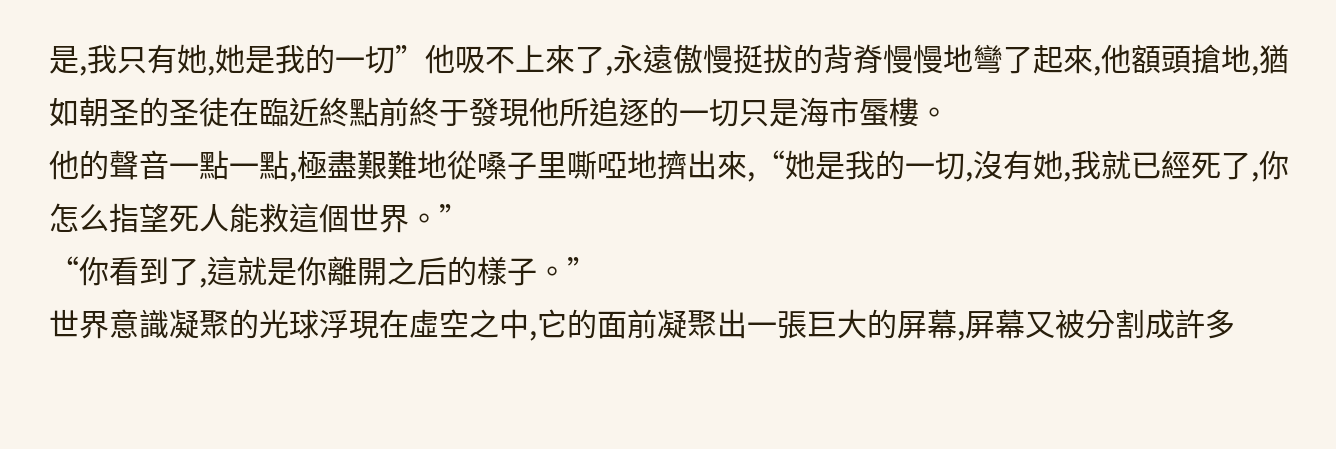是,我只有她,她是我的一切”他吸不上來了,永遠傲慢挺拔的背脊慢慢地彎了起來,他額頭搶地,猶如朝圣的圣徒在臨近終點前終于發現他所追逐的一切只是海市蜃樓。
他的聲音一點一點,極盡艱難地從嗓子里嘶啞地擠出來,“她是我的一切,沒有她,我就已經死了,你怎么指望死人能救這個世界。”
“你看到了,這就是你離開之后的樣子。”
世界意識凝聚的光球浮現在虛空之中,它的面前凝聚出一張巨大的屏幕,屏幕又被分割成許多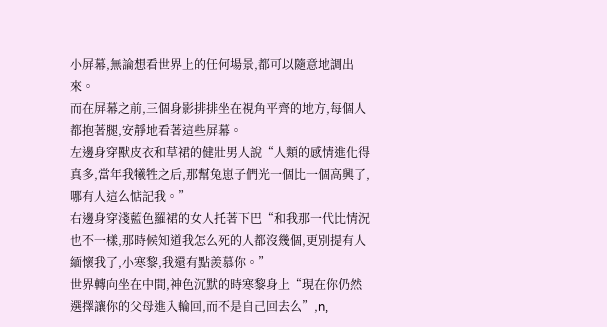小屏幕,無論想看世界上的任何場景,都可以隨意地調出來。
而在屏幕之前,三個身影排排坐在視角平齊的地方,每個人都抱著腿,安靜地看著這些屏幕。
左邊身穿獸皮衣和草裙的健壯男人說“人類的感情進化得真多,當年我犧牲之后,那幫兔崽子們光一個比一個高興了,哪有人這么惦記我。”
右邊身穿淺藍色羅裙的女人托著下巴“和我那一代比情況也不一樣,那時候知道我怎么死的人都沒幾個,更別提有人緬懷我了,小寒黎,我還有點羨慕你。”
世界轉向坐在中間,神色沉默的時寒黎身上“現在你仍然選擇讓你的父母進入輪回,而不是自己回去么”,n,